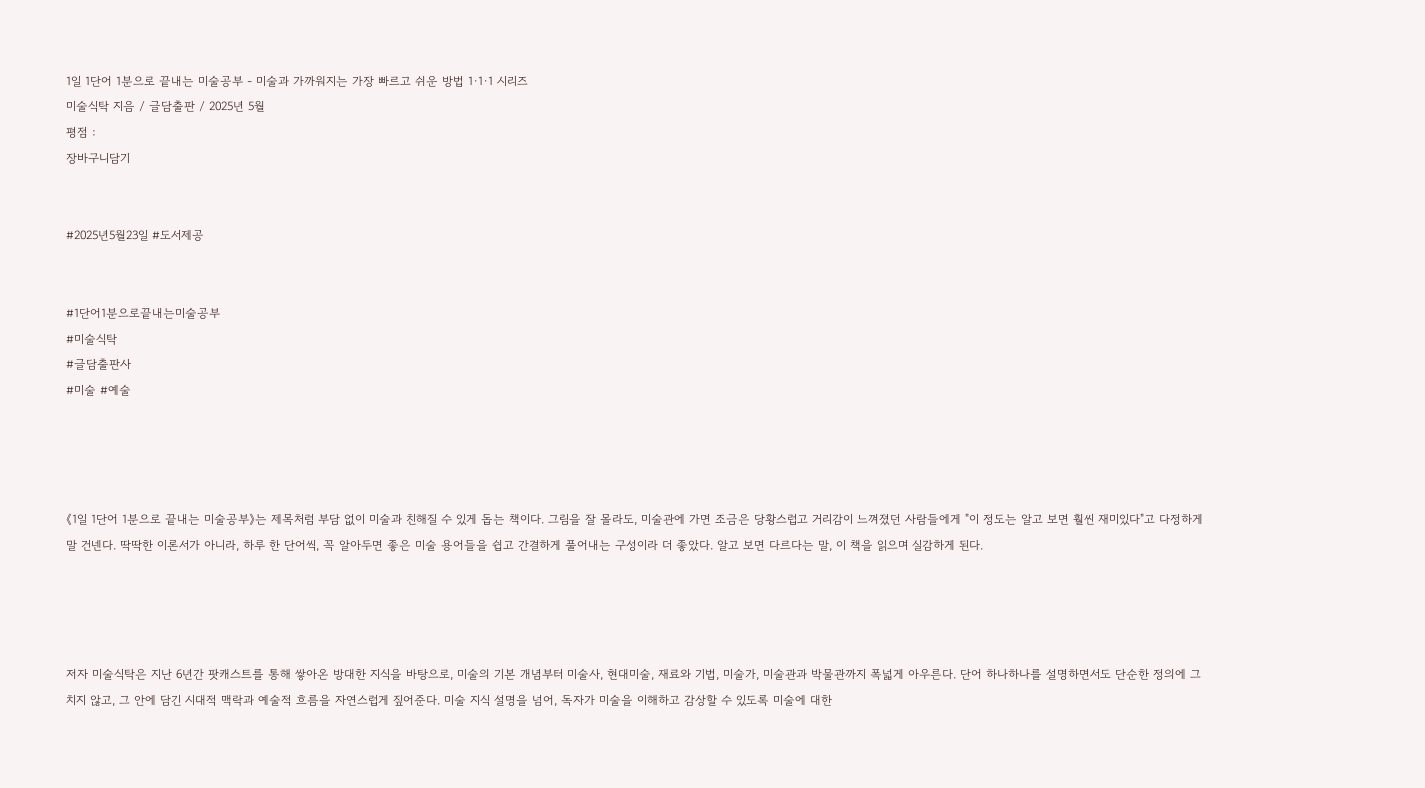1일 1단어 1분으로 끝내는 미술공부 - 미술과 가까워지는 가장 빠르고 쉬운 방법 1·1·1 시리즈
미술식탁 지음 / 글담출판 / 2025년 5월
평점 :
장바구니담기


#2025년5월23일 #도서제공


#1단어1분으로끝내는미술공부
#미술식탁
#글담출판사
#미술 #예술




《1일 1단어 1분으로 끝내는 미술공부》는 제목처럼 부담 없이 미술과 친해질 수 있게 돕는 책이다. 그림을 잘 몰라도, 미술관에 가면 조금은 당황스럽고 거리감이 느껴졌던 사람들에게 "이 정도는 알고 보면 훨씬 재미있다"고 다정하게 말 건넨다. 딱딱한 이론서가 아니라, 하루 한 단어씩, 꼭 알아두면 좋은 미술 용어들을 쉽고 간결하게 풀어내는 구성이라 더 좋았다. 알고 보면 다르다는 말, 이 책을 읽으며 실감하게 된다.




저자 미술식탁은 지난 6년간 팟캐스트를 통해 쌓아온 방대한 지식을 바탕으로, 미술의 기본 개념부터 미술사, 현대미술, 재료와 기법, 미술가, 미술관과 박물관까지 폭넓게 아우른다. 단어 하나하나를 설명하면서도 단순한 정의에 그치지 않고, 그 안에 담긴 시대적 맥락과 예술적 흐름을 자연스럽게 짚어준다. 미술 지식 설명을 넘어, 독자가 미술을 이해하고 감상할 수 있도록 미술에 대한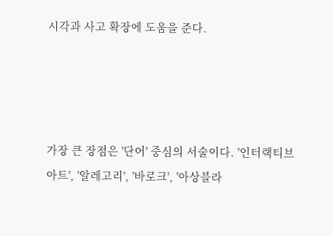시각과 사고 확장에 도움을 준다.




가장 큰 장점은 '단어' 중심의 서술이다. '인터랙티브 아트', '알레고리', '바로크', '아상블라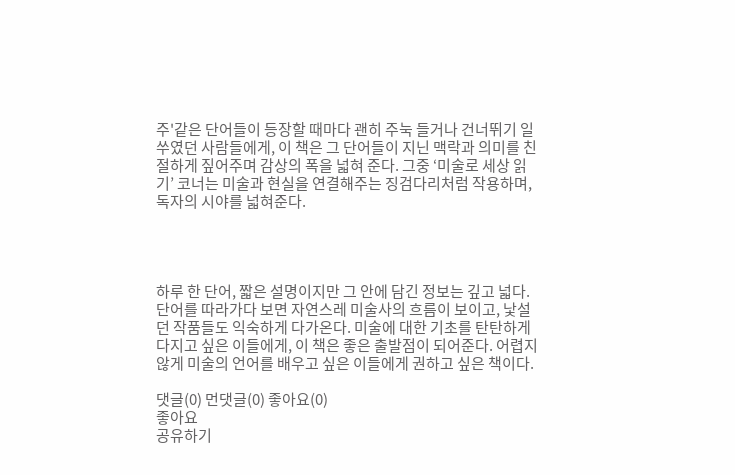주'같은 단어들이 등장할 때마다 괜히 주눅 들거나 건너뛰기 일쑤였던 사람들에게, 이 책은 그 단어들이 지닌 맥락과 의미를 친절하게 짚어주며 감상의 폭을 넓혀 준다. 그중 ‘미술로 세상 읽기’ 코너는 미술과 현실을 연결해주는 징검다리처럼 작용하며, 독자의 시야를 넓혀준다.




하루 한 단어, 짧은 설명이지만 그 안에 담긴 정보는 깊고 넓다. 단어를 따라가다 보면 자연스레 미술사의 흐름이 보이고, 낯설던 작품들도 익숙하게 다가온다. 미술에 대한 기초를 탄탄하게 다지고 싶은 이들에게, 이 책은 좋은 출발점이 되어준다. 어렵지 않게 미술의 언어를 배우고 싶은 이들에게 권하고 싶은 책이다.

댓글(0) 먼댓글(0) 좋아요(0)
좋아요
공유하기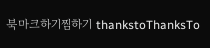북마크하기찜하기 thankstoThanksTo